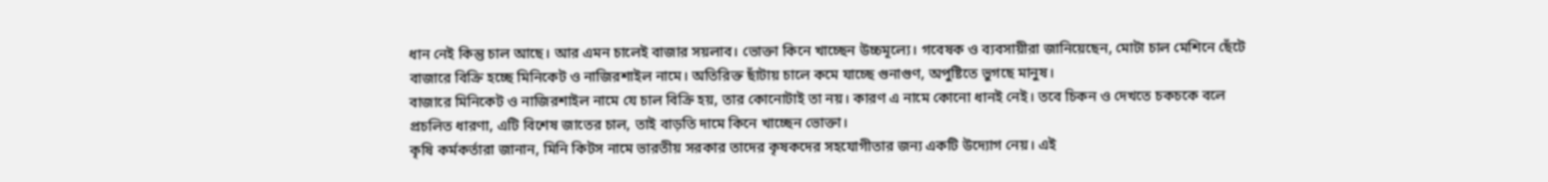ধান নেই কিন্তু চাল আছে। আর এমন চালেই বাজার সয়লাব। ভোক্তা কিনে খাচ্ছেন উচ্চমূল্যে। গবেষক ও ব্যবসায়ীরা জানিয়েছেন, মোটা চাল মেশিনে ছেঁটে বাজারে বিক্রি হচ্ছে মিনিকেট ও নাজিরশাইল নামে। অতিরিক্ত ছাঁটায় চালে কমে যাচ্ছে গুনাগুণ, অপুষ্টিতে ভুগছে মানুষ।
বাজারে মিনিকেট ও নাজিরশাইল নামে যে চাল বিক্রি হয়, তার কোনোটাই তা নয়। কারণ এ নামে কোনো ধানই নেই। তবে চিকন ও দেখতে চকচকে বলে প্রচলিত ধারণা, এটি বিশেষ জাতের চাল, তাই বাড়তি দামে কিনে খাচ্ছেন ভোক্তা।
কৃষি কর্মকর্তারা জানান, মিনি কিটস নামে ভারতীয় সরকার তাদের কৃষকদের সহযোগীতার জন্য একটি উদ্যোগ নেয়। এই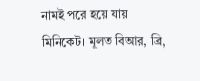নামই পরে হয়ে যায় মিনিকেট। মূলত বিআর, ব্রি,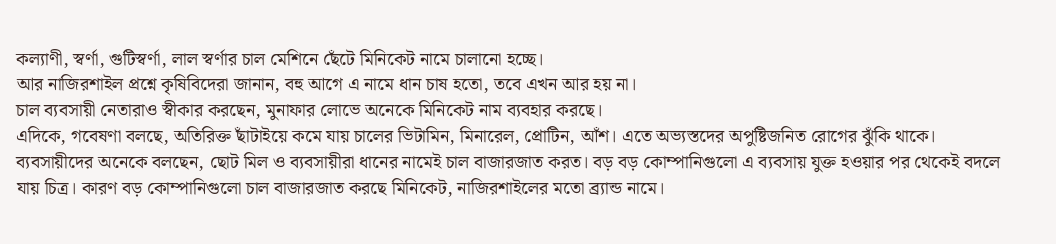কল্যাণী, স্বর্ণা, গুটিস্বর্ণা, লাল স্বর্ণার চাল মেশিনে ছেঁটে মিনিকেট নামে চালানো হচ্ছে।
আর নাজিরশাইল প্রশ্নে কৃষিবিদেরা জানান, বহু আগে এ নামে ধান চাষ হতো, তবে এখন আর হয় না।
চাল ব্যবসায়ী নেতারাও স্বীকার করছেন, মুনাফার লোভে অনেকে মিনিকেট নাম ব্যবহার করছে।
এদিকে, গবেষণা বলছে, অতিরিক্ত ছাঁটাইয়ে কমে যায় চালের ভিটামিন, মিনারেল, প্রোটিন, আঁশ। এতে অভ্যস্তদের অপুষ্টিজনিত রোগের ঝুঁকি থাকে।
ব্যবসায়ীদের অনেকে বলছেন, ছোট মিল ও ব্যবসায়ীরা ধানের নামেই চাল বাজারজাত করত। বড় বড় কোম্পানিগুলো এ ব্যবসায় যুক্ত হওয়ার পর থেকেই বদলে যায় চিত্র। কারণ বড় কোম্পানিগুলো চাল বাজারজাত করছে মিনিকেট, নাজিরশাইলের মতো ব্র্যান্ড নামে।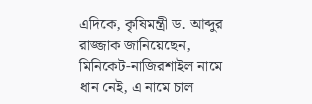এদিকে, কৃষিমন্ত্রী ড. আব্দুর রাজ্জাক জানিয়েছেন, মিনিকেট-নাজিরশাইল নামে ধান নেই, এ নামে চাল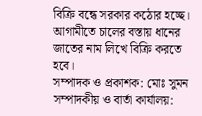বিক্রি বন্ধে সরকার কঠোর হচ্ছে। আগামীতে চালের বস্তায় ধানের জাতের নাম লিখে বিক্রি করতে হবে।
সম্পাদক ও প্রকাশক: মোঃ সুমন
সম্পাদকীয় ও বার্তা কার্যালয়: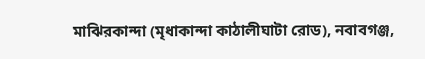মাঝিরকান্দা (মৃধাকান্দা কাঠালীঘাটা রোড), নবাবগঞ্জ,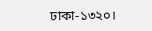ঢাকা-১৩২০।